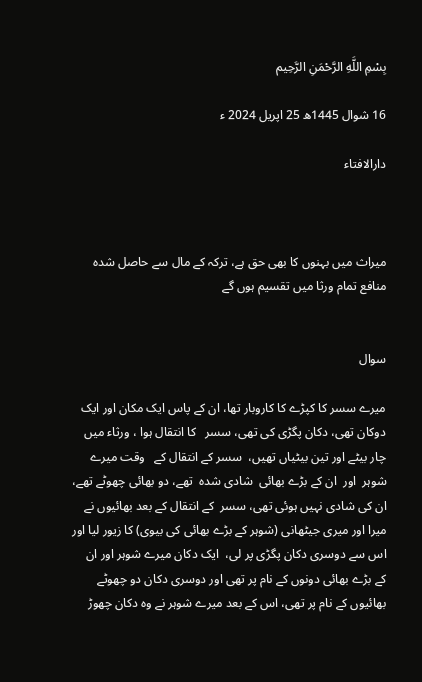بِسْمِ اللَّهِ الرَّحْمَنِ الرَّحِيم

16 شوال 1445ھ 25 اپریل 2024 ء

دارالافتاء



میراث میں بہنوں کا بھی حق ہے، ترکہ کے مال سے حاصل شدہ منافع تمام ورثا میں تقسیم ہوں گے


سوال

میرے سسر کا کپڑے کا کاروبار تھا، ان کے پاس ایک مکان اور ایک دوکان تھی، دکان پگڑی کی تھی، سسر   کا انتقال ہوا ، ورثاء میں چار بیٹے اور تین بیٹیاں تھیں،  سسر كے انتقال کے   وقت میرے شوہر  اور  ان کے بڑے بھائی  شادی شدہ  تھے، دو بھائی چھوٹے تھے، ان کی شادی نہیں ہوئی تھی، سسر  کے انتقال کے بعد بھائیوں نے  میرا اور میری جیٹھانی (شوہر کے بڑے بھائی کی بیوی) کا زیور لیا اور اس سے دوسری دکان پگڑی پر لی،  ایک دکان میرے شوہر اور ان  کے بڑے بھائی دونوں کے نام پر تھی اور دوسری دکان دو چھوٹے بھائیوں کے نام پر تھی، اس کے بعد میرے شوہر نے وہ دکان چھوڑ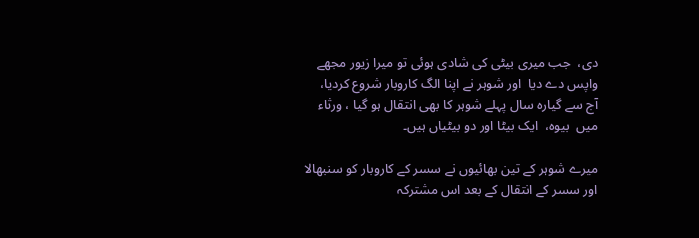دی،  جب میری بیٹی کی شادی ہوئی تو میرا زیور مجھے واپس دے دیا  اور شوہر نے اپنا الگ کاروبار شروع کردیا،  آج سے گیارہ سال پہلے شوہر کا بھی انتقال ہو گیا ، ورثاء میں  بیوہ،  ایک بیٹا اور دو بیٹیاں ہیں۔

میرے شوہر کے تین بھائیوں نے سسر کے کاروبار کو سنبھالا اور سسر کے انتقال کے بعد اس مشترکہ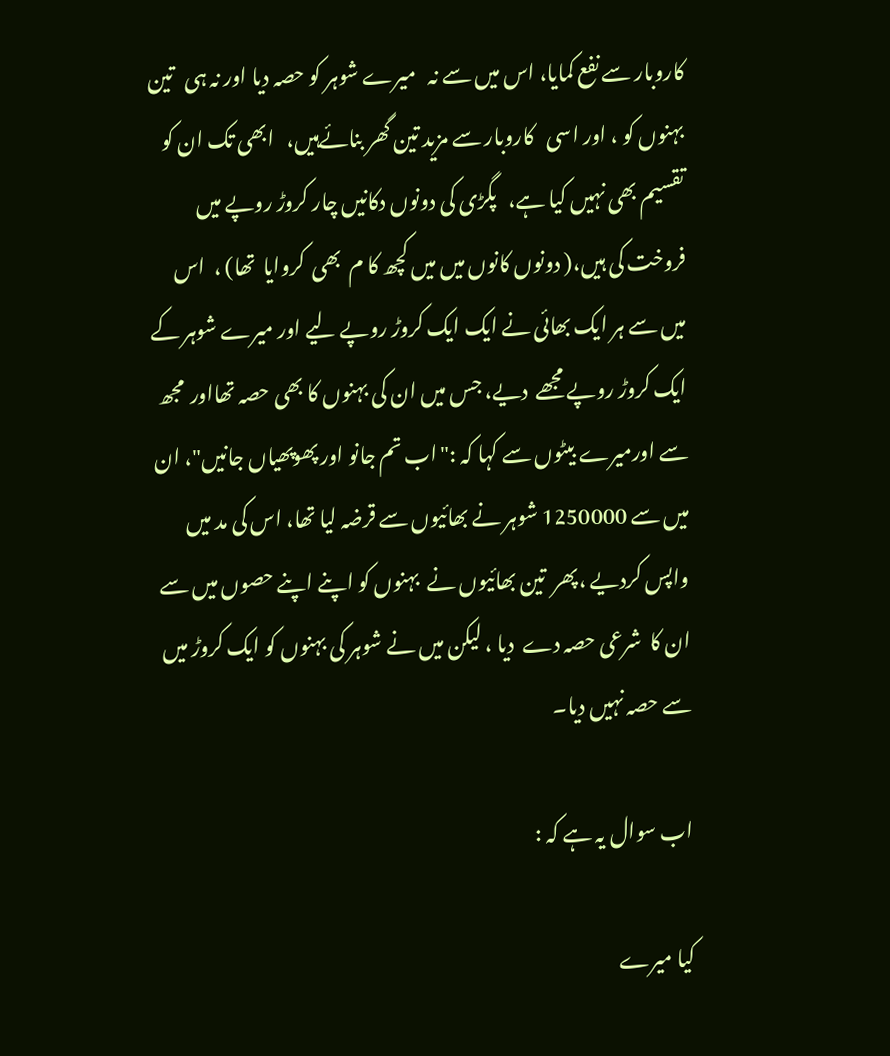کاروبار سے نفع کمایا، اس میں سے نہ   میرے شوہر کو حصہ دیا اور نہ ہی   تین بہنوں کو ، اور اسی   کاروبار سے مزید تین گھر بنائےہیں،   ابھی تک ان کو تقسیم بھی نہیں کیا ہے،   پگڑی کی دونوں دکانیں چار کروڑ روپے میں  فروخت کی ہیں،( دونوں کانوں میں میں کچھ کا م  بھی  کروایا  تھا) ،  اس میں سے ہر ایک بھائی نے ایک ایک کروڑ روپے لیے اور میرے شوہر کے ایک کروڑ روپے مجھے  دیے، جس میں ان کی بہنوں کا بھی حصہ تھااور  مجھ سے اورمیرے بیٹوں سے کہا کہ :"اب تم جانو اور پھوپھیاں جانیں"، ان میں سے 1250000 شوہر نے بھائیوں سے قرضہ لیا تھا، اس کی مد میں واپس کردیے ،پھر  تین بھائیوں نے  بہنوں کو اپنے اپنے حصوں میں سے ان کا  شرعی حصہ دے  دیا ، لیکن میں نے شوہر کی بہنوں کو ایک کروڑ میں سے حصہ نہیں دیا۔

اب سوال یہ ہے کہ :

کیا میرے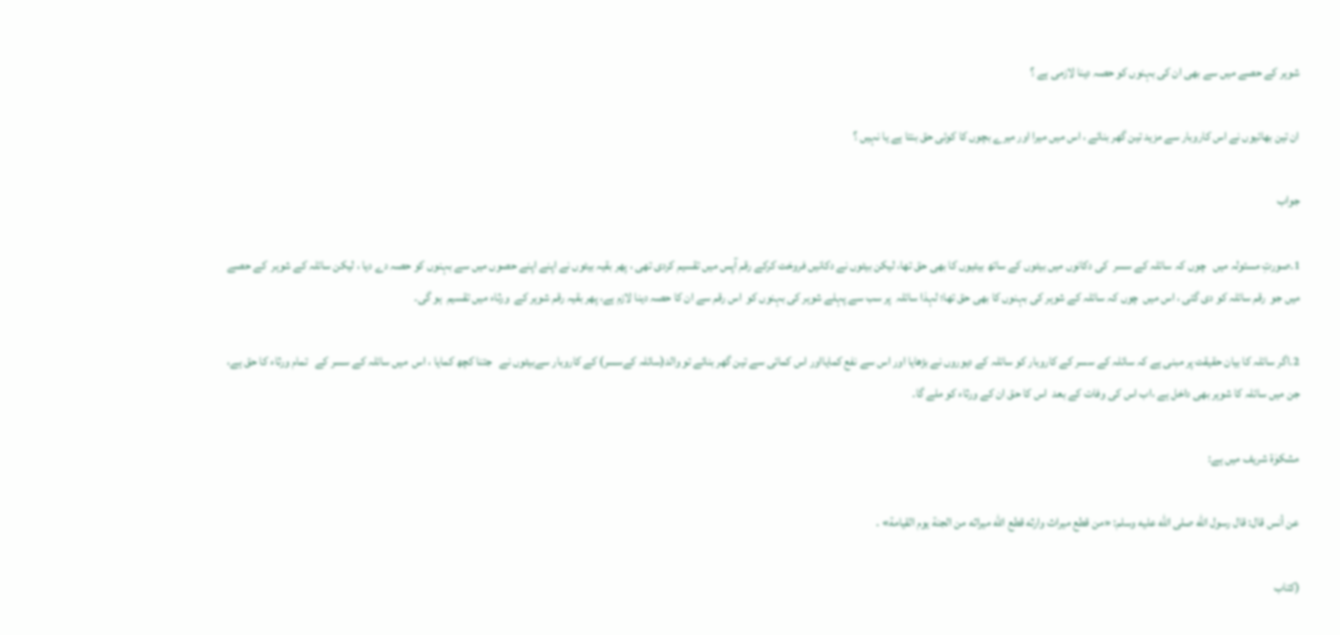شوہر کے حصے میں سے بھی ان کی بہنوں کو حصہ دینا لازمی ہے ؟

ان تین بھائیوں نے اس کاروبار سے مزید تین گھر بنائے ، اس میں میرا اور میرے بچوں کا کوئی حق بنتا ہے یا نہیں ؟

جواب

1۔صورتِ مسئولہ میں   چوں کہ سائلہ کے سسر  کی دکانوں میں بیٹوں کے ساتھ بیٹیوں کا بھی حق تھا، لیکن بیٹوں نے دکانیں فروخت کرکے رقم آپس میں تقسیم کردی تھی ، پھر بقیہ بیٹوں نے اپنے اپنے حصوں میں سے بہنوں کو حصہ دے دیا ، لیکن سائلہ کے شوہر  کے حصے میں جو  رقم سائلہ کو دی گئی ، اس میں  چوں کہ سائلہ کے شوہر کی بہنوں کا بھی حق تھا؛ لہذا سائلہ  پر سب سے پہلے شوہر کی بہنوں کو  اس رقم سے ان کا حصہ دینا لازم ہے، پھر بقیہ رقم شوہر کے  ورثاء میں تقسیم  ہو گی۔

2۔اگر سائلہ کا بیان حقیقت پر مبنی ہے کہ سائلہ کے سسر کے کاروبار کو سائلہ کے دیوروں نے بڑھایا اور اس سے نفع کمایااور اس کمائی سے تین گھر بنائے تو والد(سائلہ کےسسر) کے کاروبار سےبیٹوں نے   جتنا کچھ کمایا ، اس  میں سائلہ کے سسر کے   تمام ورثاء کا حق ہے، جن میں سائلہ کا شوہر بھی داخل ہے ،اب اس کی وفات کے بعد  اس کا حق ان کے ورثاء کو ملے گا۔

مشکوٰۃ شریف میں ہے:

عن أنس قال: قال رسول الله صلى الله عليه وسلم: «من قطع ميراث وارثه قطع الله ميراثه من الجنة يوم القيامة» .

(کتاب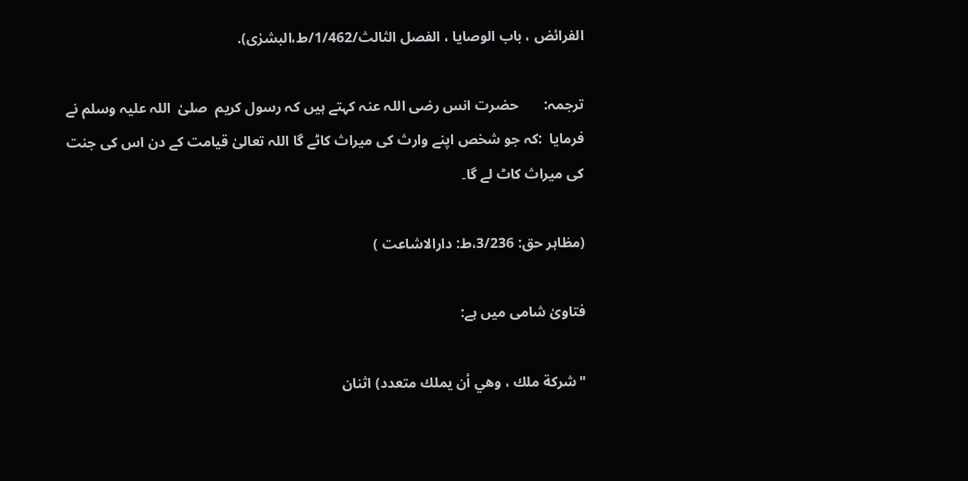الفرائض ، باب الوصایا ، الفصل الثالث/1/462/ط،البشرٰی).

ترجمہ:       حضرت انس رضی اللہ عنہ کہتے ہیں کہ رسول کریم  صلیٰ  اللہ علیہ وسلم نے فرمایا  :کہ جو شخص اپنے وارث کی میراث کاٹے گا اللہ تعالیٰ قیامت کے دن اس کی جنت کی میراث کاٹ لے گا۔

(مظاہر حق: 3/236،ط: دارالاشاعت )

فتاویٰ شامی میں ہے:

"شركة ملك ، وهي أن يملك متعدد) اثنان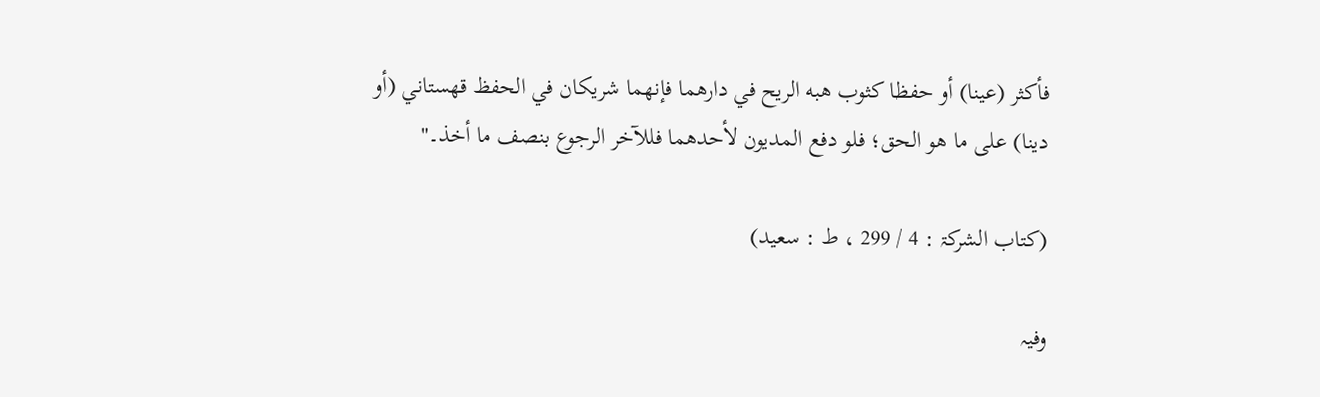فأكثر (عينا) أو حفظا كثوب هبه الريح في دارهما فإنهما شريكان في الحفظ قهستاني (أو دينا) على ما هو الحق؛ فلو دفع المديون لأحدهما فللآخر الرجوع بنصف ما أخذ۔"

(کتاب الشرکۃ : 4 / 299 ، ط : سعید)

وفیہ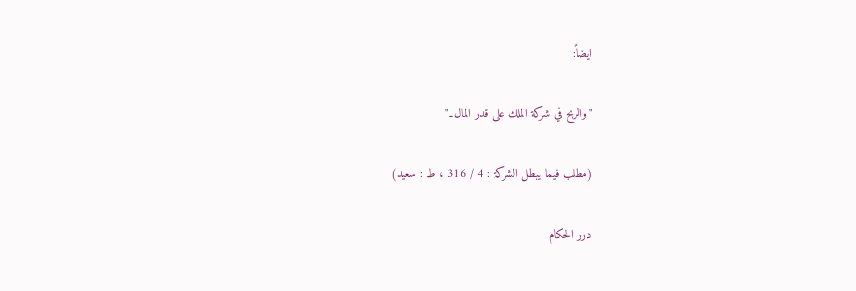ایضاً:

"والربح في شركة الملك على قدر المال۔"

(مطلب فیما یبطل الشرکۃ : 4 / 316 ، ط : سعید)

درر الحكام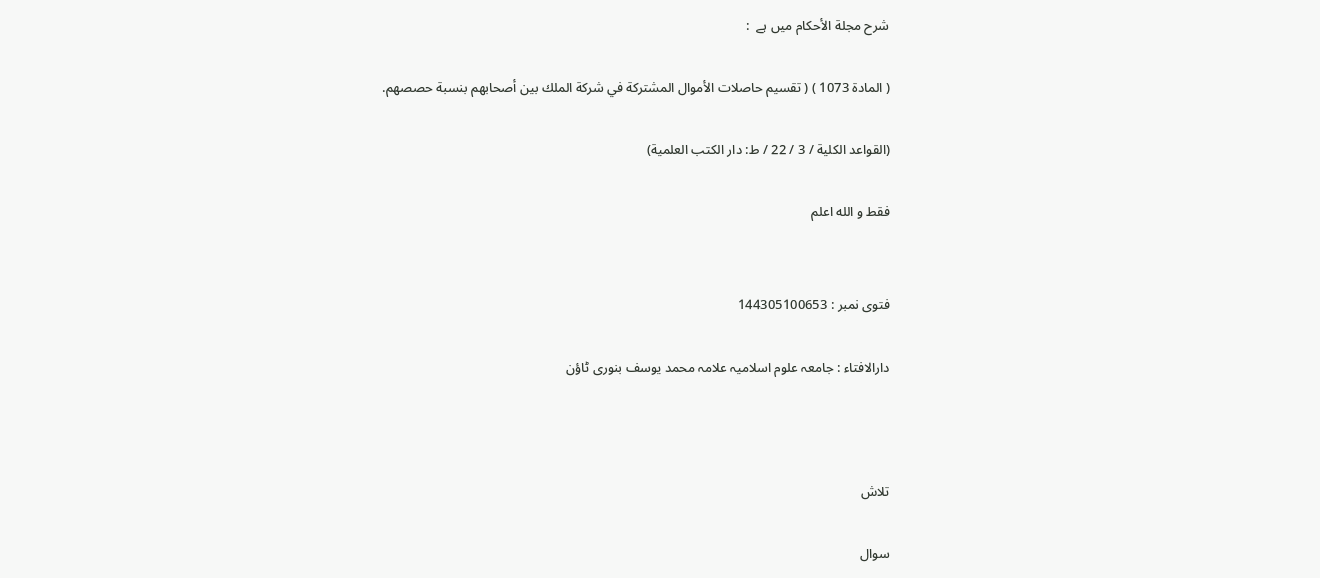شرح مجلة الأحكام میں ہے  :

( المادة 1073 ) ( تقسيم حاصلات الأموال المشتركة في شركة الملك بين أصحابهم بنسبة حصصهم.

(القواعد الکلیة / 3 / 22 / ط: دار الکتب العلمیة)

فقط و الله اعلم


فتوی نمبر : 144305100653

دارالافتاء : جامعہ علوم اسلامیہ علامہ محمد یوسف بنوری ٹاؤن



تلاش

سوال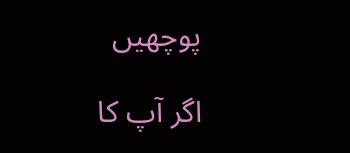پوچھیں

اگر آپ کا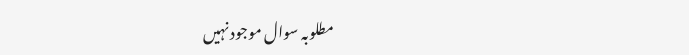مطلوبہ سوال موجود نہیں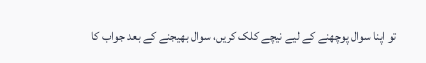تو اپنا سوال پوچھنے کے لیے نیچے کلک کریں، سوال بھیجنے کے بعد جواب کا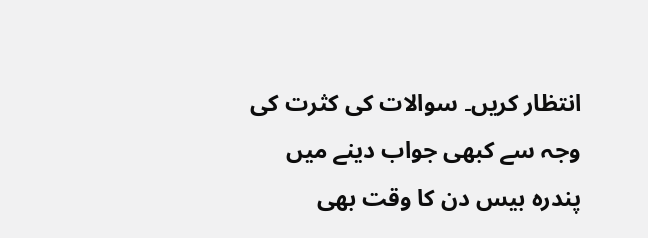انتظار کریں۔ سوالات کی کثرت کی وجہ سے کبھی جواب دینے میں پندرہ بیس دن کا وقت بھی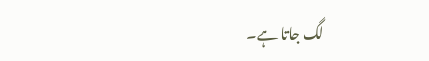لگ جاتا ہے۔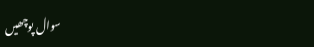سوال پوچھیں